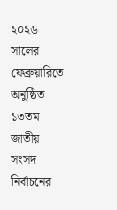২০২৬ সালের ফেব্রুয়ারিতে অনুষ্ঠিত ১৩তম জাতীয় সংসদ নির্বাচনের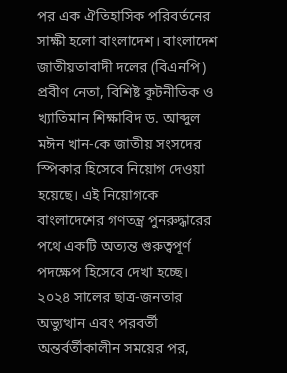পর এক ঐতিহাসিক পরিবর্তনের সাক্ষী হলো বাংলাদেশ। বাংলাদেশ জাতীয়তাবাদী দলের (বিএনপি) প্রবীণ নেতা, বিশিষ্ট কূটনীতিক ও খ্যাতিমান শিক্ষাবিদ ড. আব্দুল মঈন খান-কে জাতীয় সংসদের স্পিকার হিসেবে নিয়োগ দেওয়া হয়েছে। এই নিয়োগকে বাংলাদেশের গণতন্ত্র পুনরুদ্ধারের পথে একটি অত্যন্ত গুরুত্বপূর্ণ পদক্ষেপ হিসেবে দেখা হচ্ছে।
২০২৪ সালের ছাত্র-জনতার অভ্যুত্থান এবং পরবর্তী অন্তর্বর্তীকালীন সময়ের পর,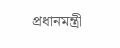প্রধানমন্ত্রী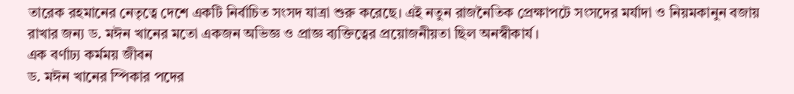তারেক রহমানের নেতৃত্বে দেশে একটি নির্বাচিত সংসদ যাত্রা শুরু করেছে। এই নতুন রাজনৈতিক প্রেক্ষাপটে সংসদের মর্যাদা ও নিয়মকানুন বজায় রাখার জন্য ড. মঈন খানের মতো একজন অভিজ্ঞ ও প্রাজ্ঞ ব্যক্তিত্বের প্রয়োজনীয়তা ছিল অনস্বীকার্য।
এক বর্ণাঢ্য কর্মময় জীবন
ড. মঈন খানের স্পিকার পদের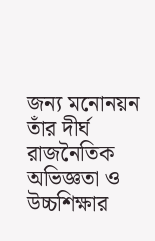জন্য মনোনয়ন তাঁর দীর্ঘ রাজনৈতিক অভিজ্ঞতা ও উচ্চশিক্ষার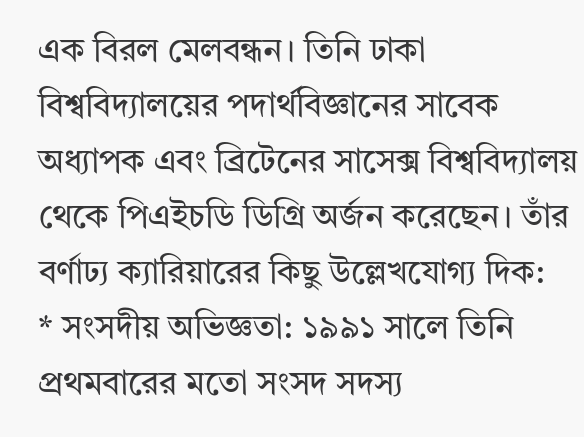এক বিরল মেলবন্ধন। তিনি ঢাকা বিশ্ববিদ্যালয়ের পদার্থবিজ্ঞানের সাবেক অধ্যাপক এবং ব্রিটেনের সাসেক্স বিশ্ববিদ্যালয় থেকে পিএইচডি ডিগ্রি অর্জন করেছেন। তাঁর বর্ণাঢ্য ক্যারিয়ারের কিছু উল্লেখযোগ্য দিক:
* সংসদীয় অভিজ্ঞতা: ১৯৯১ সালে তিনি প্রথমবারের মতো সংসদ সদস্য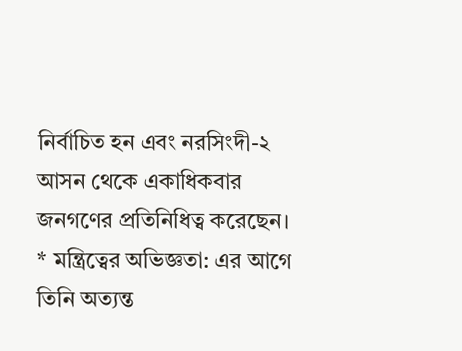নির্বাচিত হন এবং নরসিংদী-২ আসন থেকে একাধিকবার জনগণের প্রতিনিধিত্ব করেছেন।
* মন্ত্রিত্বের অভিজ্ঞতা: এর আগে তিনি অত্যন্ত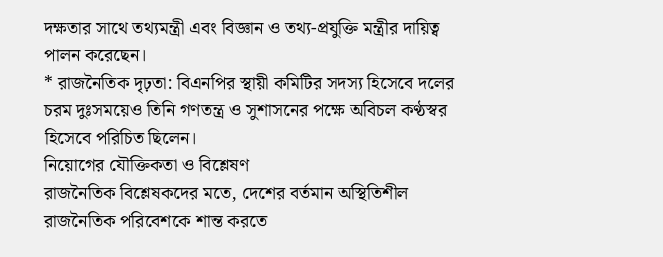দক্ষতার সাথে তথ্যমন্ত্রী এবং বিজ্ঞান ও তথ্য-প্রযুক্তি মন্ত্রীর দায়িত্ব পালন করেছেন।
* রাজনৈতিক দৃঢ়তা: বিএনপির স্থায়ী কমিটির সদস্য হিসেবে দলের চরম দুঃসময়েও তিনি গণতন্ত্র ও সুশাসনের পক্ষে অবিচল কণ্ঠস্বর হিসেবে পরিচিত ছিলেন।
নিয়োগের যৌক্তিকতা ও বিশ্লেষণ
রাজনৈতিক বিশ্লেষকদের মতে, দেশের বর্তমান অস্থিতিশীল রাজনৈতিক পরিবেশকে শান্ত করতে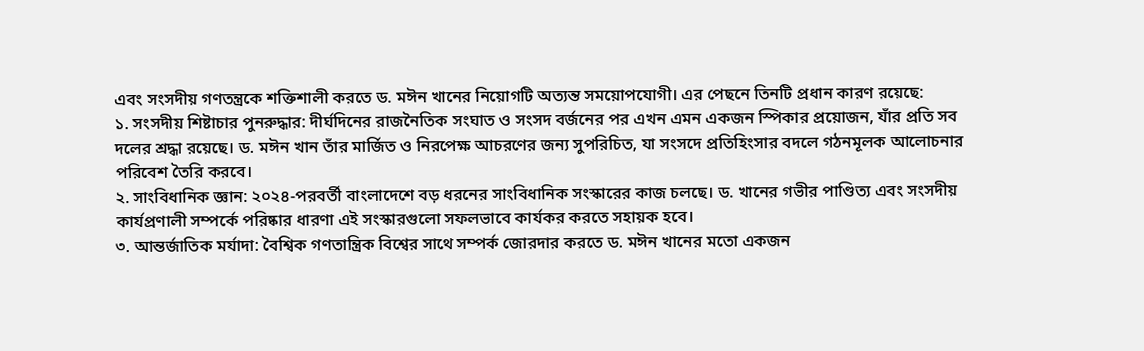এবং সংসদীয় গণতন্ত্রকে শক্তিশালী করতে ড. মঈন খানের নিয়োগটি অত্যন্ত সময়োপযোগী। এর পেছনে তিনটি প্রধান কারণ রয়েছে:
১. সংসদীয় শিষ্টাচার পুনরুদ্ধার: দীর্ঘদিনের রাজনৈতিক সংঘাত ও সংসদ বর্জনের পর এখন এমন একজন স্পিকার প্রয়োজন, যাঁর প্রতি সব দলের শ্রদ্ধা রয়েছে। ড. মঈন খান তাঁর মার্জিত ও নিরপেক্ষ আচরণের জন্য সুপরিচিত, যা সংসদে প্রতিহিংসার বদলে গঠনমূলক আলোচনার পরিবেশ তৈরি করবে।
২. সাংবিধানিক জ্ঞান: ২০২৪-পরবর্তী বাংলাদেশে বড় ধরনের সাংবিধানিক সংস্কারের কাজ চলছে। ড. খানের গভীর পাণ্ডিত্য এবং সংসদীয় কার্যপ্রণালী সম্পর্কে পরিষ্কার ধারণা এই সংস্কারগুলো সফলভাবে কার্যকর করতে সহায়ক হবে।
৩. আন্তর্জাতিক মর্যাদা: বৈশ্বিক গণতান্ত্রিক বিশ্বের সাথে সম্পর্ক জোরদার করতে ড. মঈন খানের মতো একজন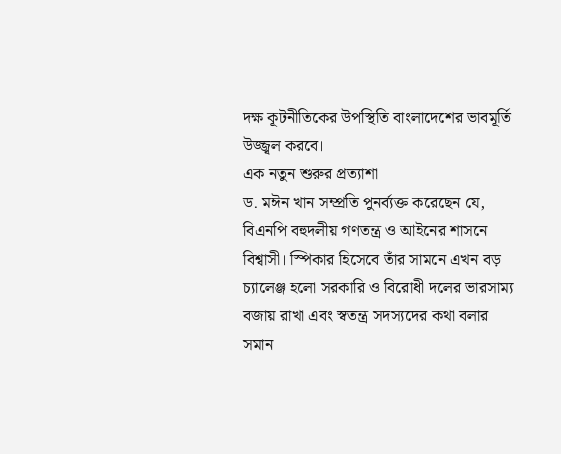দক্ষ কূটনীতিকের উপস্থিতি বাংলাদেশের ভাবমূর্তি উজ্জ্বল করবে।
এক নতুন শুরুর প্রত্যাশা
ড. মঈন খান সম্প্রতি পুনর্ব্যক্ত করেছেন যে, বিএনপি বহুদলীয় গণতন্ত্র ও আইনের শাসনে বিশ্বাসী। স্পিকার হিসেবে তাঁর সামনে এখন বড় চ্যালেঞ্জ হলো সরকারি ও বিরোধী দলের ভারসাম্য বজায় রাখা এবং স্বতন্ত্র সদস্যদের কথা বলার সমান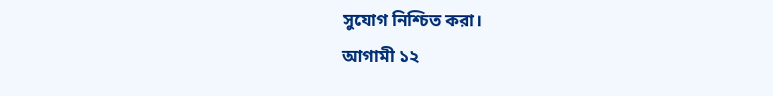সুযোগ নিশ্চিত করা।
আগামী ১২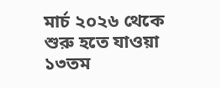মার্চ ২০২৬ থেকে শুরু হতে যাওয়া ১৩তম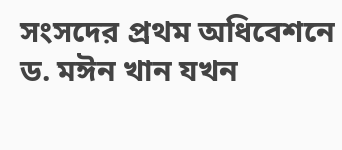সংসদের প্রথম অধিবেশনে ড. মঈন খান যখন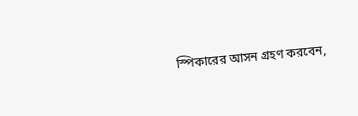স্পিকারের আসন গ্রহণ করবেন,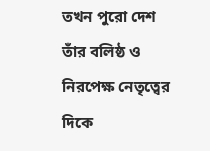তখন পুরো দেশ তাঁর বলিষ্ঠ ও নিরপেক্ষ নেতৃত্বের দিকে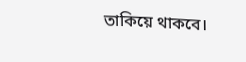তাকিয়ে থাকবে।